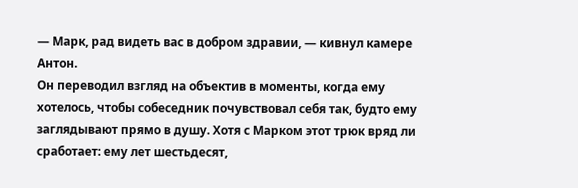— Марк, рад видеть вас в добром здравии, — кивнул камере Антон.
Он переводил взгляд на объектив в моменты, когда ему хотелось, чтобы собеседник почувствовал себя так, будто ему заглядывают прямо в душу. Хотя с Марком этот трюк вряд ли сработает: ему лет шестьдесят,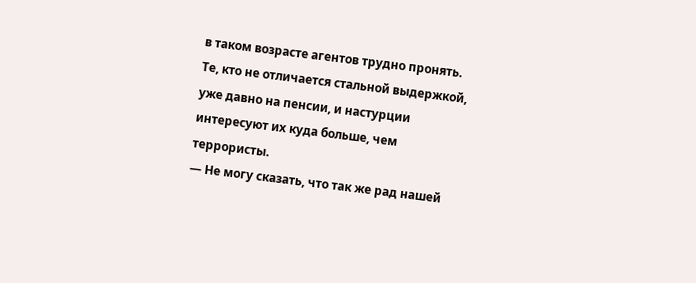в таком возрасте агентов трудно пронять. Те, кто не отличается стальной выдержкой, уже давно на пенсии, и настурции интересуют их куда больше, чем террористы.
— Не могу сказать, что так же рад нашей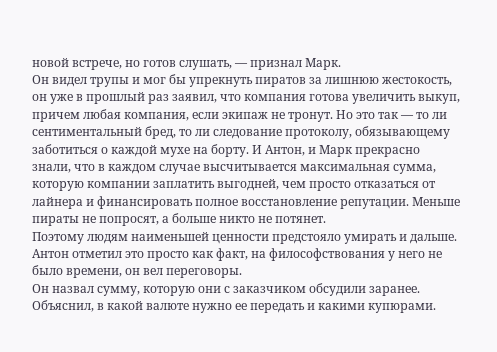новой встрече, но готов слушать, — признал Марк.
Он видел трупы и мог бы упрекнуть пиратов за лишнюю жестокость, он уже в прошлый раз заявил, что компания готова увеличить выкуп, причем любая компания, если экипаж не тронут. Но это так — то ли сентиментальный бред, то ли следование протоколу, обязывающему заботиться о каждой мухе на борту. И Антон, и Марк прекрасно знали, что в каждом случае высчитывается максимальная сумма, которую компании заплатить выгодней, чем просто отказаться от лайнера и финансировать полное восстановление репутации. Меньше пираты не попросят, а больше никто не потянет.
Поэтому людям наименьшей ценности предстояло умирать и дальше. Антон отметил это просто как факт, на философствования у него не было времени, он вел переговоры.
Он назвал сумму, которую они с заказчиком обсудили заранее. Объяснил, в какой валюте нужно ее передать и какими купюрами.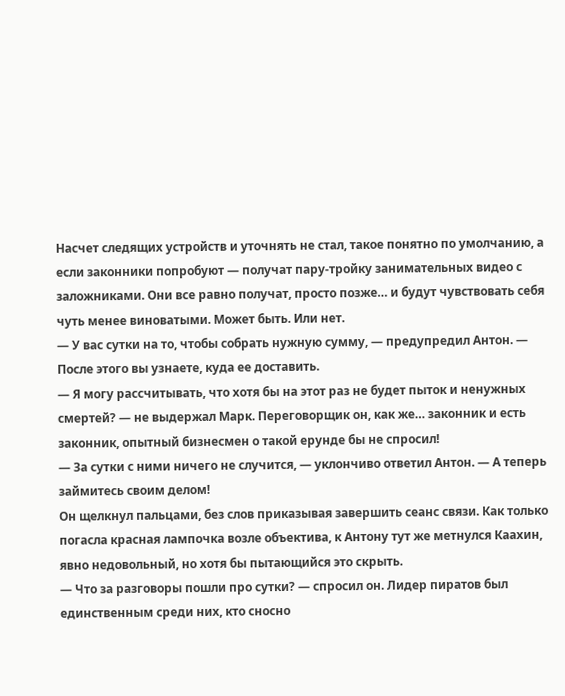Насчет следящих устройств и уточнять не стал, такое понятно по умолчанию, а если законники попробуют — получат пару-тройку занимательных видео с заложниками. Они все равно получат, просто позже… и будут чувствовать себя чуть менее виноватыми. Может быть. Или нет.
— У вас сутки на то, чтобы собрать нужную сумму, — предупредил Антон. — После этого вы узнаете, куда ее доставить.
— Я могу рассчитывать, что хотя бы на этот раз не будет пыток и ненужных смертей? — не выдержал Марк. Переговорщик он, как же… законник и есть законник, опытный бизнесмен о такой ерунде бы не спросил!
— За сутки с ними ничего не случится, — уклончиво ответил Антон. — А теперь займитесь своим делом!
Он щелкнул пальцами, без слов приказывая завершить сеанс связи. Как только погасла красная лампочка возле объектива, к Антону тут же метнулся Каахин, явно недовольный, но хотя бы пытающийся это скрыть.
— Что за разговоры пошли про сутки? — спросил он. Лидер пиратов был единственным среди них, кто сносно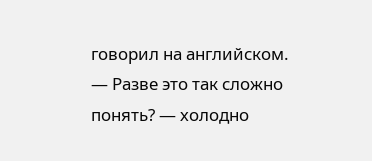говорил на английском.
— Разве это так сложно понять? — холодно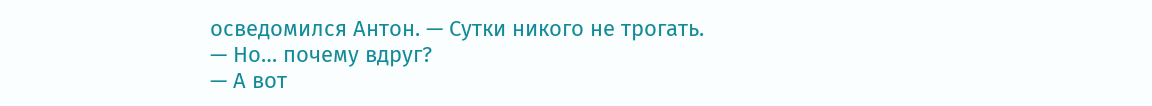осведомился Антон. — Сутки никого не трогать.
— Но… почему вдруг?
— А вот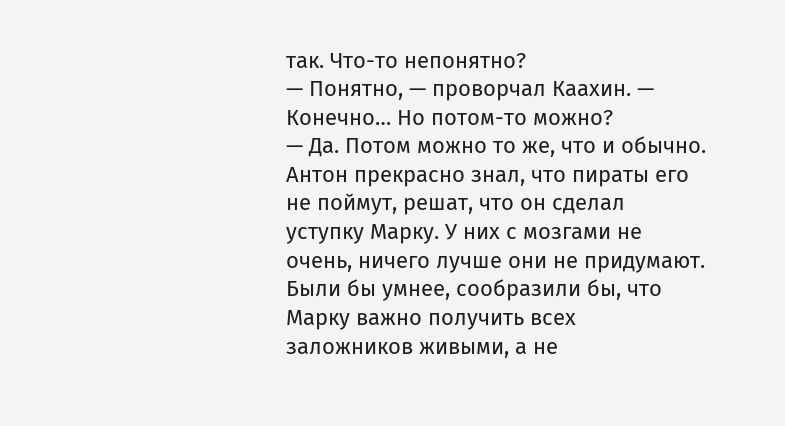так. Что-то непонятно?
— Понятно, — проворчал Каахин. — Конечно… Но потом-то можно?
— Да. Потом можно то же, что и обычно.
Антон прекрасно знал, что пираты его не поймут, решат, что он сделал уступку Марку. У них с мозгами не очень, ничего лучше они не придумают. Были бы умнее, сообразили бы, что Марку важно получить всех заложников живыми, а не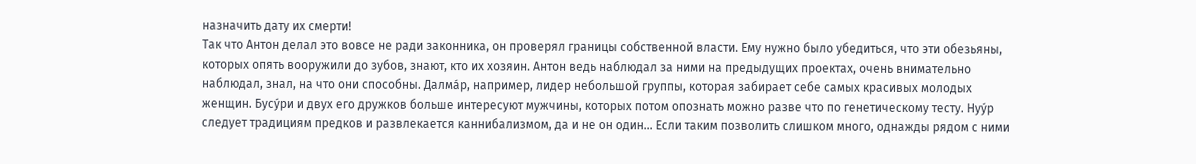назначить дату их смерти!
Так что Антон делал это вовсе не ради законника, он проверял границы собственной власти. Ему нужно было убедиться, что эти обезьяны, которых опять вооружили до зубов, знают, кто их хозяин. Антон ведь наблюдал за ними на предыдущих проектах, очень внимательно наблюдал, знал, на что они способны. Далма́р, например, лидер небольшой группы, которая забирает себе самых красивых молодых женщин. Бусу́ри и двух его дружков больше интересуют мужчины, которых потом опознать можно разве что по генетическому тесту. Нуу́р следует традициям предков и развлекается каннибализмом, да и не он один… Если таким позволить слишком много, однажды рядом с ними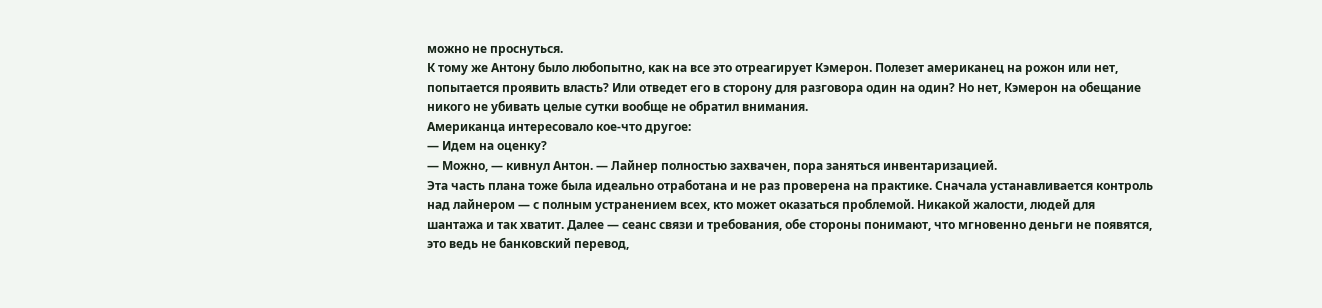можно не проснуться.
К тому же Антону было любопытно, как на все это отреагирует Кэмерон. Полезет американец на рожон или нет, попытается проявить власть? Или отведет его в сторону для разговора один на один? Но нет, Кэмерон на обещание никого не убивать целые сутки вообще не обратил внимания.
Американца интересовало кое-что другое:
— Идем на оценку?
— Можно, — кивнул Антон. — Лайнер полностью захвачен, пора заняться инвентаризацией.
Эта часть плана тоже была идеально отработана и не раз проверена на практике. Сначала устанавливается контроль над лайнером — с полным устранением всех, кто может оказаться проблемой. Никакой жалости, людей для шантажа и так хватит. Далее — сеанс связи и требования, обе стороны понимают, что мгновенно деньги не появятся, это ведь не банковский перевод,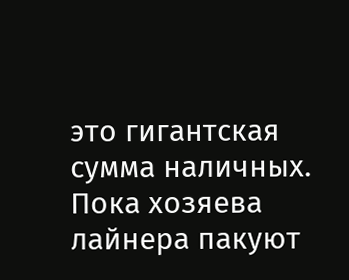это гигантская сумма наличных.
Пока хозяева лайнера пакуют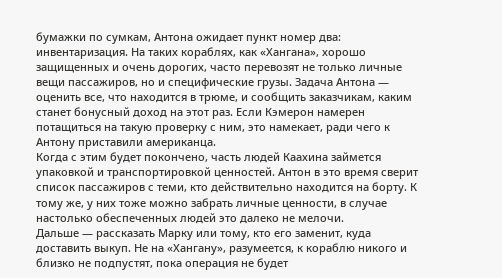бумажки по сумкам, Антона ожидает пункт номер два: инвентаризация. На таких кораблях, как «Хангана», хорошо защищенных и очень дорогих, часто перевозят не только личные вещи пассажиров, но и специфические грузы. Задача Антона — оценить все, что находится в трюме, и сообщить заказчикам, каким станет бонусный доход на этот раз. Если Кэмерон намерен потащиться на такую проверку с ним, это намекает, ради чего к Антону приставили американца.
Когда с этим будет покончено, часть людей Каахина займется упаковкой и транспортировкой ценностей. Антон в это время сверит список пассажиров с теми, кто действительно находится на борту. К тому же, у них тоже можно забрать личные ценности, в случае настолько обеспеченных людей это далеко не мелочи.
Дальше — рассказать Марку или тому, кто его заменит, куда доставить выкуп. Не на «Хангану», разумеется, к кораблю никого и близко не подпустят, пока операция не будет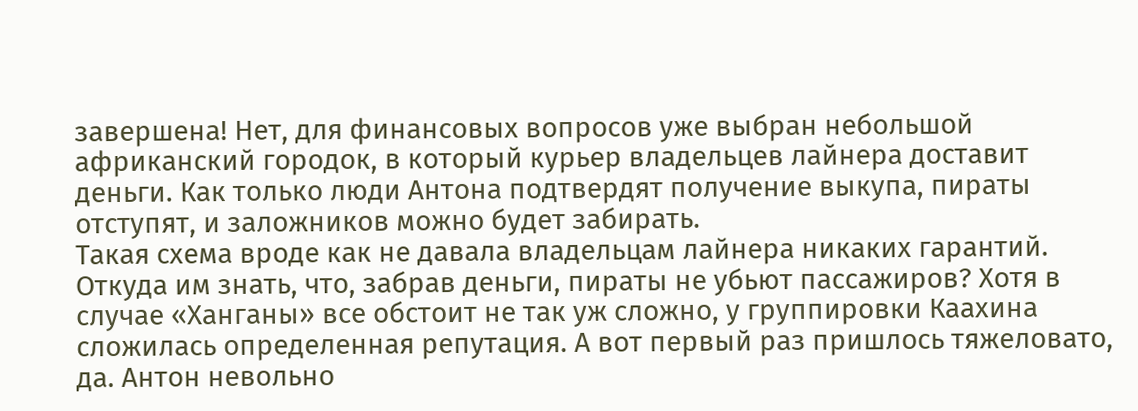завершена! Нет, для финансовых вопросов уже выбран небольшой африканский городок, в который курьер владельцев лайнера доставит деньги. Как только люди Антона подтвердят получение выкупа, пираты отступят, и заложников можно будет забирать.
Такая схема вроде как не давала владельцам лайнера никаких гарантий. Откуда им знать, что, забрав деньги, пираты не убьют пассажиров? Хотя в случае «Ханганы» все обстоит не так уж сложно, у группировки Каахина сложилась определенная репутация. А вот первый раз пришлось тяжеловато, да. Антон невольно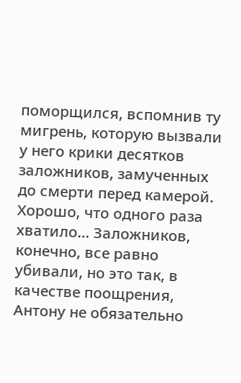поморщился, вспомнив ту мигрень, которую вызвали у него крики десятков заложников, замученных до смерти перед камерой. Хорошо, что одного раза хватило… Заложников, конечно, все равно убивали, но это так, в качестве поощрения, Антону не обязательно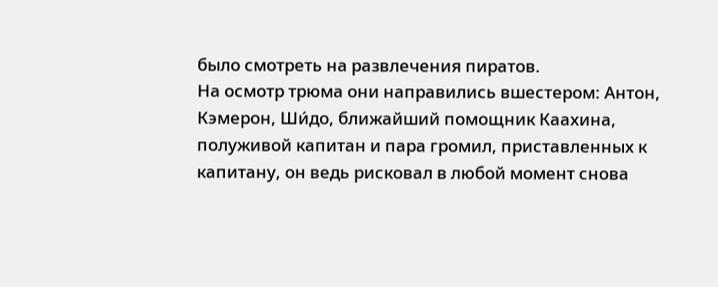было смотреть на развлечения пиратов.
На осмотр трюма они направились вшестером: Антон, Кэмерон, Ши́до, ближайший помощник Каахина, полуживой капитан и пара громил, приставленных к капитану, он ведь рисковал в любой момент снова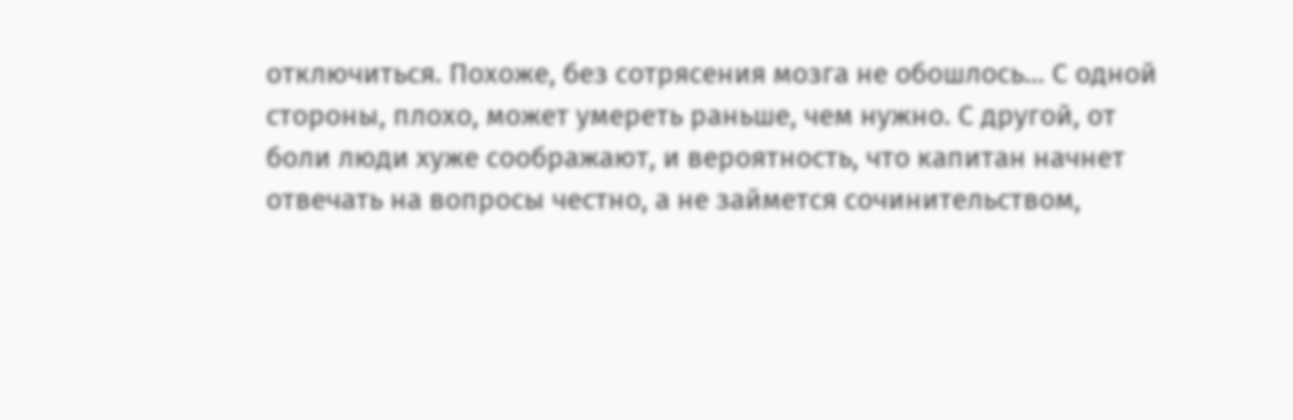отключиться. Похоже, без сотрясения мозга не обошлось… С одной стороны, плохо, может умереть раньше, чем нужно. С другой, от боли люди хуже соображают, и вероятность, что капитан начнет отвечать на вопросы честно, а не займется сочинительством,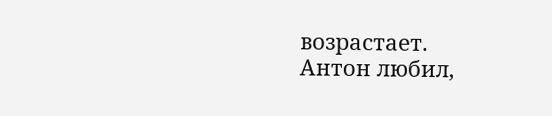возрастает.
Антон любил,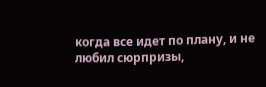когда все идет по плану, и не любил сюрпризы,